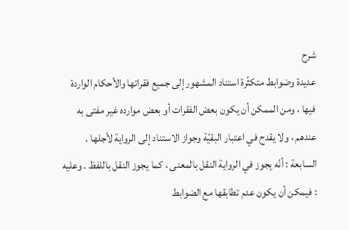شرح
عديدة وضوابط متكثّرة استناد المشهور إلى جميع فقراتها والأحكام الواردة فيها ، ومن الممكن أن يكون بعض الفقرات أو بعض موارده غير مفتى به عندهم ، ولا يقدح في اعتبار البقيّة وجواز الاستناد إلى الرواية لأجلها .
السابعة : أنّه يجوز في الرواية النقل بالمعنى ، كما يجوز النقل باللفظ . وعليه : فيمكن أن يكون عدم تطابقها مع الضوابط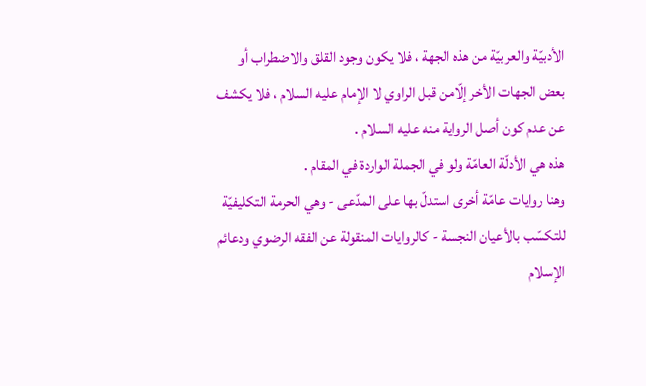الأدبيّة والعربيّة من هذه الجهة ، فلا يكون وجود القلق والاضطراب أو بعض الجهات الأخر إلّامن قبل الراوي لا الإمام عليه السلام ، فلا يكشف عن عدم كون أصل الرواية منه عليه السلام .
هذه هي الأدلّة العامّة ولو في الجملة الواردة في المقام .
وهنا روايات عامّة أخرى استدلّ بها على المدّعى - وهي الحرمة التكليفيّة للتكسّب بالأعيان النجسة - كالروايات المنقولة عن الفقه الرضوي ودعائم الإسلام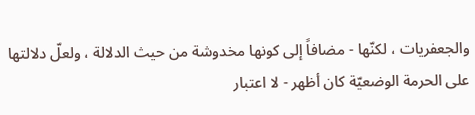والجعفريات ، لكنّها - مضافاً إلى كونها مخدوشة من حيث الدلالة ، ولعلّ دلالتها على الحرمة الوضعيّة كان أظهر - لا اعتبار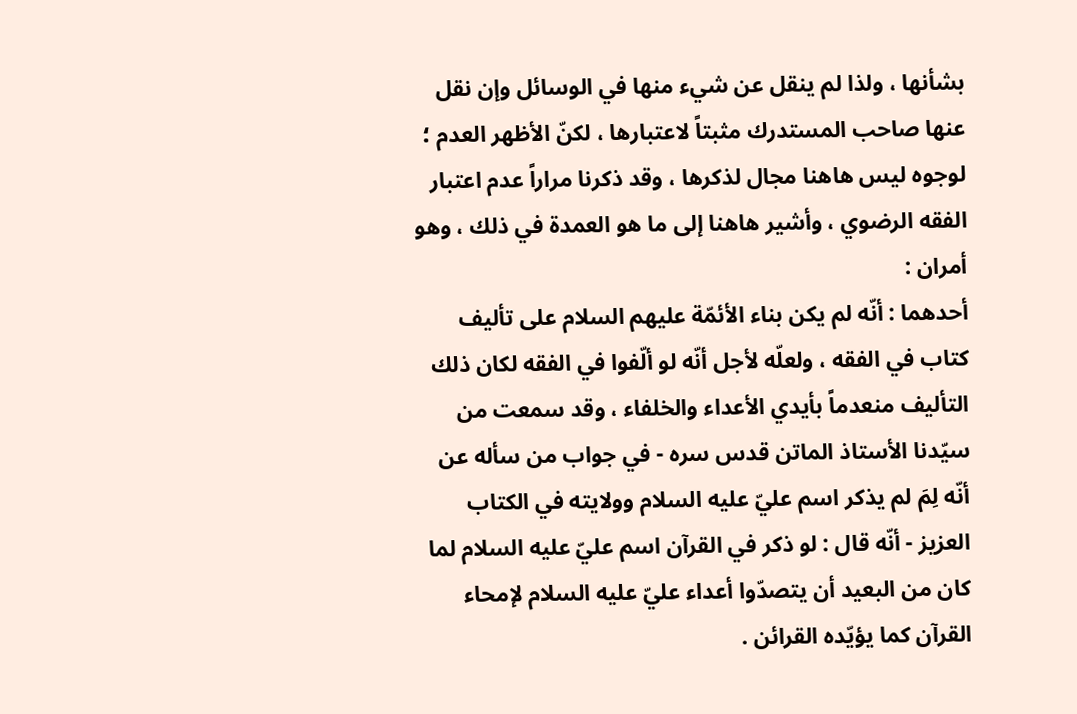بشأنها ، ولذا لم ينقل عن شيء منها في الوسائل وإن نقل عنها صاحب المستدرك مثبتاً لاعتبارها ، لكنّ الأظهر العدم ؛ لوجوه ليس هاهنا مجال لذكرها ، وقد ذكرنا مراراً عدم اعتبار الفقه الرضوي ، وأشير هاهنا إلى ما هو العمدة في ذلك ، وهو أمران :
أحدهما : أنّه لم يكن بناء الأئمّة عليهم السلام على تأليف كتاب في الفقه ، ولعلّه لأجل أنّه لو ألّفوا في الفقه لكان ذلك التأليف منعدماً بأيدي الأعداء والخلفاء ، وقد سمعت من سيّدنا الأستاذ الماتن قدس سره - في جواب من سأله عن أنّه لِمَ لم يذكر اسم عليّ عليه السلام وولايته في الكتاب العزيز - أنّه قال : لو ذكر في القرآن اسم عليّ عليه السلام لما كان من البعيد أن يتصدّوا أعداء عليّ عليه السلام لإمحاء القرآن كما يؤيّده القرائن .